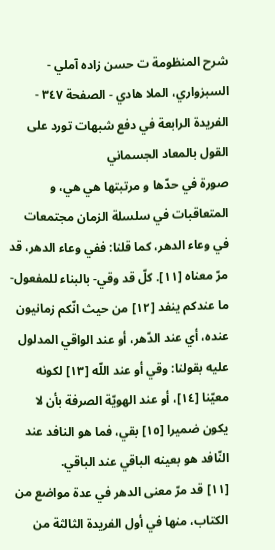شرح المنظومة ت حسن زاده آملي - السبزواري، الملا هادي - الصفحة ٣٤٧ - الفريدة الرابعة في دفع شبهات تورد على القول بالمعاد الجسماني
صورة في حدّها و مرتبتها هي هي، و المتعاقبات في سلسلة الزمان مجتمعات في وعاء الدهر، كما قلنا: ففي وعاء الدهر، قد مرّ معناه [١١]. كلّ قد وقي- بالبناء للمفعول- ما عندكم ينفد [١٢] من حيث انّكم زمانيون عنده، أي عند الدّهر، أو عند الواقي المدلول عليه بقولنا: وقي أو عند اللّه [١٣] لكونه معيّنا [١٤]، أو عند الهويّة الصرفة بأن لا يكون ضميرا [١٥] بقي، فما هو النافد عند النّافد هو بعينه الباقي عند الباقي.
[١١] قد مرّ معنى الدهر في عدة مواضع من الكتاب، منها في أول الفريدة الثالثة من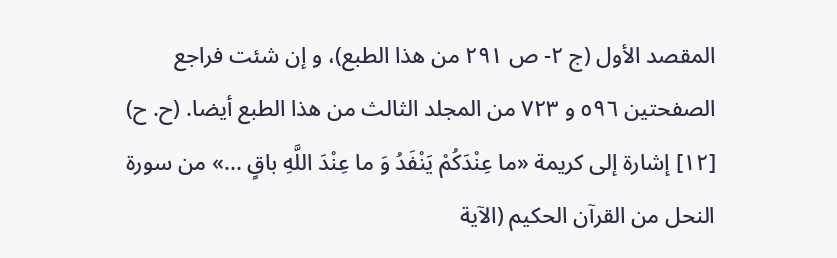المقصد الأول (ج ٢- ص ٢٩١ من هذا الطبع)، و إن شئت فراجع الصفحتين ٥٩٦ و ٧٢٣ من المجلد الثالث من هذا الطبع أيضا. (ح. ح)
[١٢] إشارة إلى كريمة «ما عِنْدَكُمْ يَنْفَدُ وَ ما عِنْدَ اللَّهِ باقٍ ...» من سورة النحل من القرآن الحكيم (الآية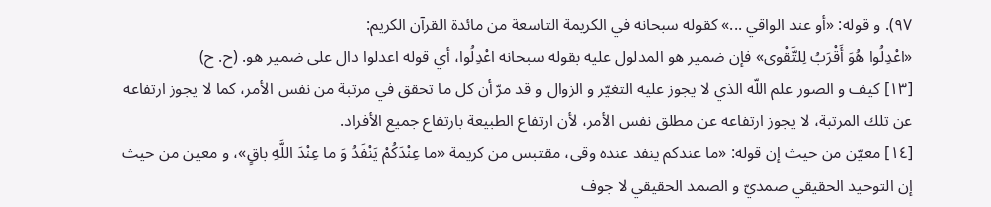٩٧). و قوله: «أو عند الواقي ...» كقوله سبحانه في الكريمة التاسعة من مائدة القرآن الكريم:
«اعْدِلُوا هُوَ أَقْرَبُ لِلتَّقْوى» فإن ضمير هو المدلول عليه بقوله سبحانه اعْدِلُوا، أي قوله اعدلوا دال على ضمير هو. (ح. ح)
[١٣] كيف و الصور علم اللّه الذي لا يجوز عليه التغيّر و الزوال و قد مرّ أن كل ما تحقق في مرتبة من نفس الأمر، كما لا يجوز ارتفاعه عن تلك المرتبة، لا يجوز ارتفاعه عن مطلق نفس الأمر، لأن ارتفاع الطبيعة بارتفاع جميع الأفراد.
[١٤] معيّن من حيث إن قوله: «ما عندكم ينفد عنده وقى، مقتبس من كريمة «ما عِنْدَكُمْ يَنْفَدُ وَ ما عِنْدَ اللَّهِ باقٍ»، و معين من حيث إن التوحيد الحقيقي صمديّ و الصمد الحقيقي لا جوف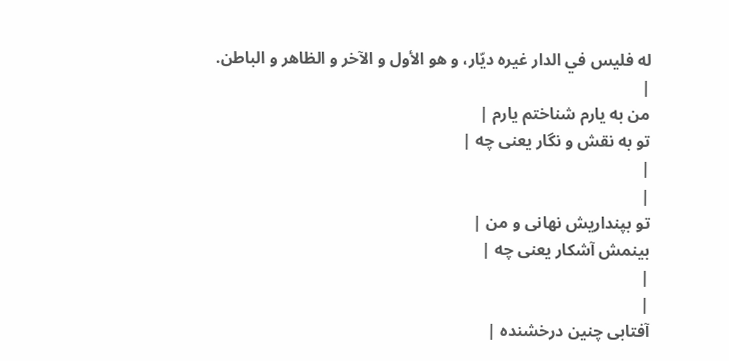له فليس في الدار غيره ديّار، و هو الأول و الآخر و الظاهر و الباطن.
|
من به يارم شناختم يارم |
تو به نقش و نگار يعنى چه |
|
|
تو بپنداريش نهانى و من |
بينمش آشكار يعنى چه |
|
|
آفتابى چنين درخشنده |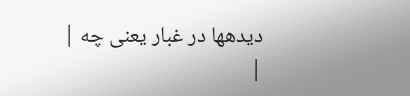ديدهها در غبار يعنى چه |
|